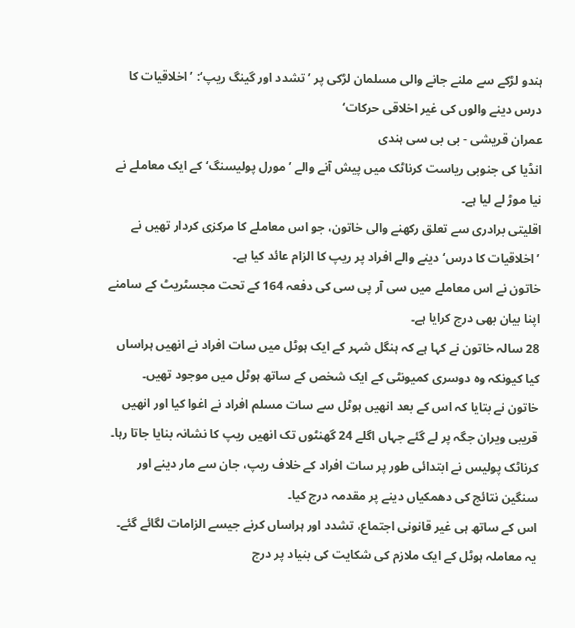ہندو لڑکے سے ملنے جانے والی مسلمان لڑکی پر ’تشدد اور گینگ ریپ‘: ’اخلاقیات کا درس دینے والوں کی غیر اخلاقی حرکات‘
عمران قریشی - بی بی سی ہندی
انڈیا کی جنوبی ریاست کرناٹک میں پیش آنے والے ’مورل پولیسنگ‘ کے ایک معاملے نے نیا موڑ لے لیا ہے۔
اقلیتی برادری سے تعلق رکھنے والی خاتون، جو اس معاملے کا مرکزی کردار تھیں نے ’اخلاقیات کا درس‘ دینے والے افراد پر ریپ کا الزام عائد کیا ہے۔
خاتون نے اس معاملے میں سی آر پی سی کی دفعہ 164 کے تحت مجسٹریٹ کے سامنے اپنا بیان بھی درج کرایا ہے۔
28 سالہ خاتون نے کہا ہے کہ ہنگل شہر کے ایک ہوٹل میں سات افراد نے انھیں ہراساں کیا کیونکہ وہ دوسری کمیونٹی کے ایک شخص کے ساتھ ہوٹل میں موجود تھیں۔
خاتون نے بتایا کہ اس کے بعد انھیں ہوٹل سے سات مسلم افراد نے اغوا کیا اور انھیں قریبی ویران جگہ پر لے گئے جہاں اگلے 24 گھنٹوں تک انھیں ریپ کا نشانہ بنایا جاتا رہا۔
کرناٹک پولیس نے ابتدائی طور پر سات افراد کے خلاف ریپ، جان سے مار دینے اور سنگین نتائج کی دھمکیاں دینے پر مقدمہ درج کیا۔
اس کے ساتھ ہی غیر قانونی اجتماع، تشدد اور ہراساں کرنے جیسے الزامات لگائے گئے۔
یہ معاملہ ہوٹل کے ایک ملازم کی شکایت کی بنیاد پر درج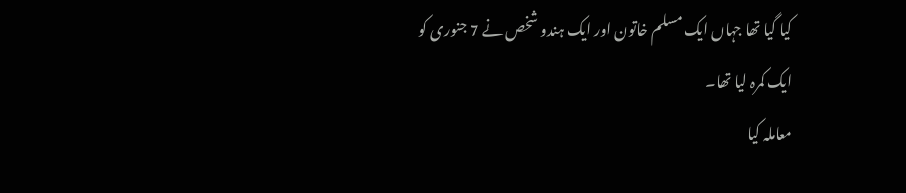کیا گیا تھا جہاں ایک مسلم خاتون اور ایک ہندو شخص نے 7 جنوری کو ایک کمرہ لیا تھا۔
معاملہ کیا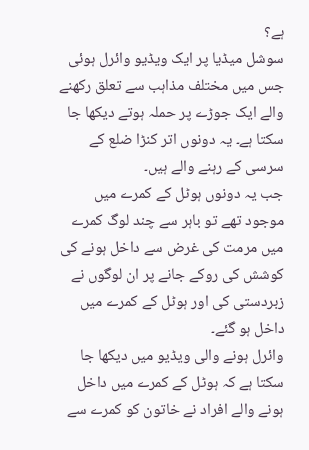ہے؟
سوشل میڈیا پر ایک ویڈیو وائرل ہوئی جس میں مختلف مذاہب سے تعلق رکھنے والے ایک جوڑے پر حملہ ہوتے دیکھا جا سکتا ہے۔ یہ دونوں اتر کنڑا ضلع کے سرسی کے رہنے والے ہیں۔
جب یہ دونوں ہوٹل کے کمرے میں موجود تھے تو باہر سے چند لوگ کمرے میں مرمت کی غرض سے داخل ہونے کی کوشش کی روکے جانے پر ان لوگوں نے زبردستی کی اور ہوٹل کے کمرے میں داخل ہو گئے۔
وائرل ہونے والی ویڈیو میں دیکھا جا سکتا ہے کہ ہوٹل کے کمرے میں داخل ہونے والے افراد نے خاتون کو کمرے سے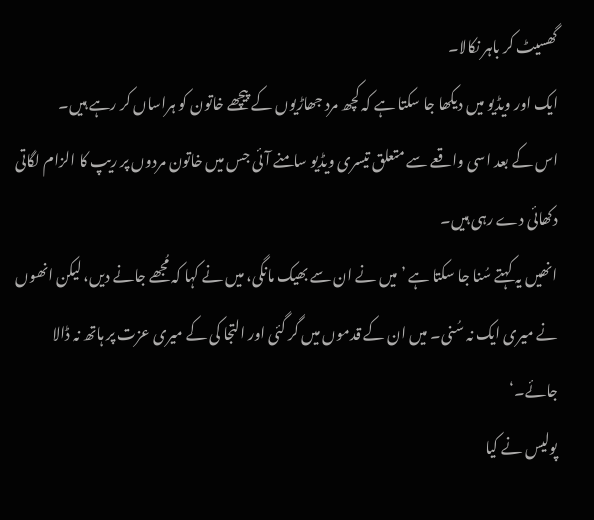گھسیٹ کر باہر نکالا۔
ایک اور ویڈیو میں دیکھا جا سکتا ہے کہ کچھ مرد جھاڑیوں کے پیچھے خاتون کو ہراساں کر رہے ہیں۔
اس کے بعد اسی واقعے سے متعلق تیسری ویڈیو سامنے آئی جس میں خاتون مردوں پر ریپ کا الزام لگاتی دکھائی دے رہی ہیں۔
انھیں یہ کہتے سُنا جا سکتا ہے ’میں نے ان سے بھیک مانگی، میں نے کہا کہ مُجھے جانے دیں، لیکن انھوں نے میری ایک نہ سُنی۔ میں ان کے قدموں میں گر گئی اور التجا کی کے میری عزت پر ہاتھ نہ ڈالا جائے۔‘
پولیس نے کیا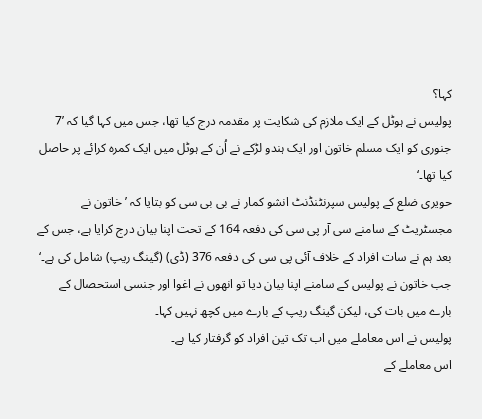کہا؟
پولیس نے ہوٹل کے ایک ملازم کی شکایت پر مقدمہ درج کیا تھا، جس میں کہا گیا کہ ’7 جنوری کو ایک مسلم خاتون اور ایک ہندو لڑکے نے اُن کے ہوٹل میں ایک کمرہ کرائے پر حاصل کیا تھا۔‘
حویری ضلع کے پولیس سپرنٹنڈنٹ انشو کمار نے بی بی سی کو بتایا کہ ’خاتون نے مجسٹریٹ کے سامنے سی آر پی سی کی دفعہ 164 کے تحت اپنا بیان درج کرایا ہے، جس کے بعد ہم نے سات افراد کے خلاف آئی پی سی کی دفعہ 376 (ڈی) (گینگ ریپ) شامل کی ہے۔‘
جب خاتون نے پولیس کے سامنے اپنا بیان دیا تو انھوں نے اغوا اور جنسی استحصال کے بارے میں بات کی، لیکن گینگ ریپ کے بارے میں کچھ نہیں کہا۔
پولیس نے اس معاملے میں اب تک تین افراد کو گرفتار کیا ہے۔
اس معاملے کے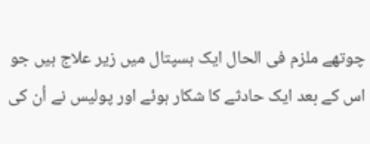چوتھے ملزم فی الحال ایک ہسپتال میں زیر علاج ہیں جو اس کے بعد ایک حادثے کا شکار ہوئے اور پولیس نے اُن کی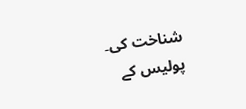شناخت کی۔
پولیس کے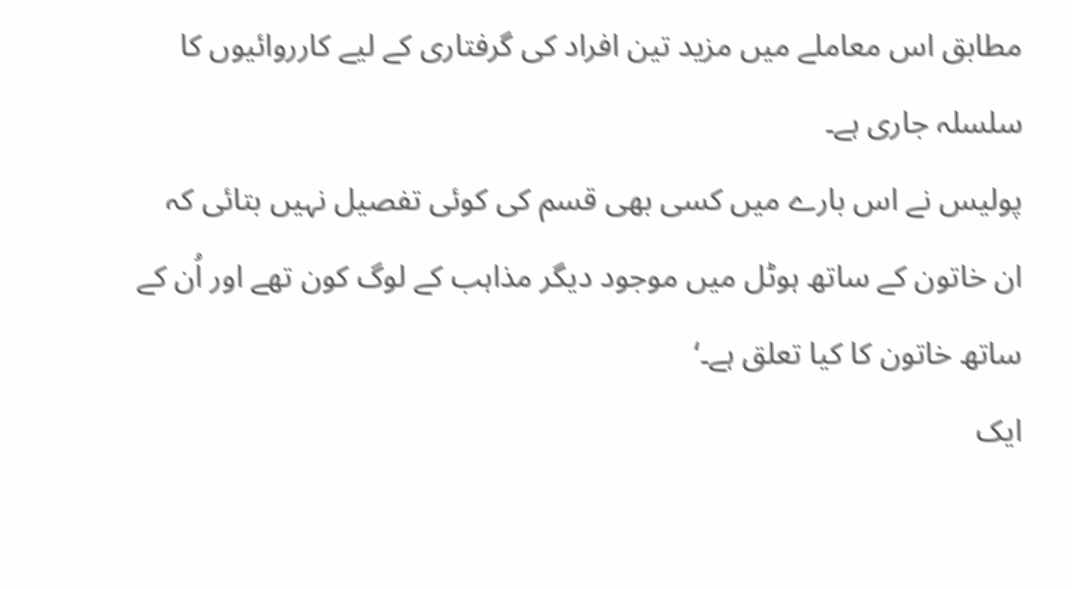مطابق اس معاملے میں مزید تین افراد کی گرفتاری کے لیے کارروائیوں کا سلسلہ جاری ہے۔
پولیس نے اس بارے میں کسی بھی قسم کی کوئی تفصیل نہیں بتائی کہ ان خاتون کے ساتھ ہوٹل میں موجود دیگر مذاہب کے لوگ کون تھے اور اُن کے ساتھ خاتون کا کیا تعلق ہے۔‘
ایک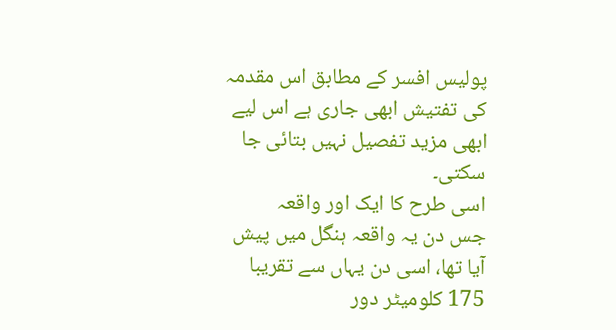پولیس افسر کے مطابق اس مقدمہ کی تفتیش ابھی جاری ہے اس لیے ابھی مزید تفصیل نہیں بتائی جا سکتی۔
اسی طرح کا ایک اور واقعہ
جس دن یہ واقعہ ہنگل میں پیش آیا تھا، اسی دن یہاں سے تقریبا 175 کلومیٹر دور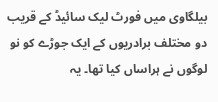بیلگاوی میں فورٹ لیک سائیڈ کے قریب دو مختلف برادریوں کے ایک جوڑے کو نو لوگوں نے ہراساں کیا تھا۔ یہ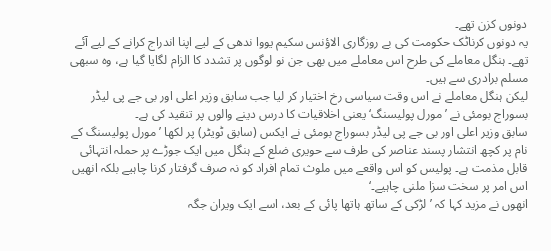دونوں کزن تھے۔
یہ دونوں کرناٹک حکومت کی بے روزگاری الاؤنس سکیم یووا ندھی کے لیے اپنا اندراج کرانے کے لیے آئے تھے۔ ہنگل معاملے کی طرح اس معاملے میں بھی جن نو لوگوں پر تشدد کا الزام لگایا گیا ہے، وہ سبھی مسلم برادری سے ہیں۔
لیکن ہنگل معاملے نے اس وقت سیاسی رخ اختیار کر لیا جب سابق وزیر اعلی اور بی جے پی لیڈر بسوراج بومئی نے ’مورل پولیسنگ‘ یعنی اخلاقیات کا درس دینے والوں پر تنقید کی ہے۔
سابق وزیر اعلی اور بی جے پی لیڈر بسوراج بومئی نے ایکس (سابق ٹویٹر) پر لکھا ’مورل پولیسنگ کے نام پر کچھ انتشار پسند عناصر کی طرف سے حویری ضلع کے ہنگل میں ایک جوڑے پر حملہ انتہائی قابل مذمت ہے۔ پولیس کو اس واقعے میں ملوث تمام افراد کو نہ صرف گرفتار کرنا چاہیے بلکہ انھیں اس امر پر سخت سزا ملنی چاہیے۔‘
انھوں نے مزید کہا کہ ’لڑکی کے ساتھ ہاتھا پائی کے بعد، اسے ایک ویران جگہ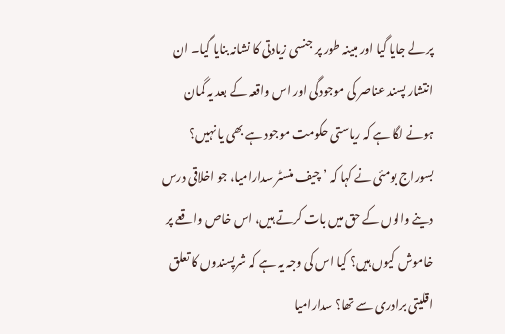پر لے جایا گیا اور مبینہ طور پر جنسی زیادتی کا نشانہ بنایا گیا۔ ان انتشار پسند عناصر کی موجودگی اور اس واقعہ کے بعد یہ گمان ہونے لگا ہے کہ ریاستی حکومت موجود ہے بھی یا نہیں؟
بسوراج بومئی نے کہا کہ ’چیف منسٹر سدارامیا، جو اخلاقی درس دینے والوں کے حق میں بات کرتے ہیں، اس خاص واقعے پر خاموش کیوں ہیں؟ کیا اس کی وجہ یہ ہے کہ شرپسندوں کا تعلق اقلیتی برادری سے تھا؟ سدارامیا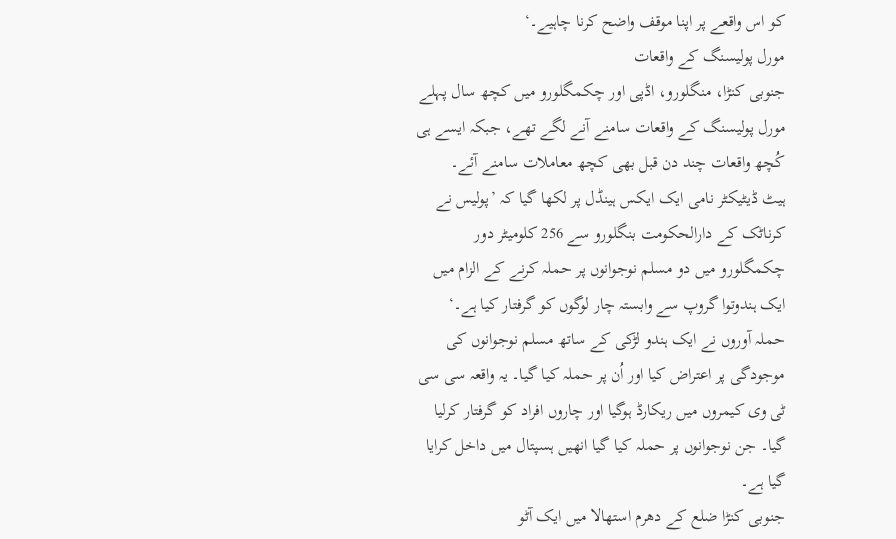کو اس واقعے پر اپنا موقف واضح کرنا چاہیے۔‘
مورل پولیسنگ کے واقعات
جنوبی کنڑا، منگلورو، اڈپی اور چکمگلورو میں کچھ سال پہلے مورل پولیسنگ کے واقعات سامنے آنے لگے تھے، جبکہ ایسے ہی کُچھ واقعات چند دن قبل بھی کچھ معاملات سامنے آئے۔
ہیٹ ڈیٹیکٹر نامی ایک ایکس ہینڈل پر لکھا گیا کہ ’پولیس نے کرناٹک کے دارالحکومت بنگلورو سے 256 کلومیٹر دور چکمگلورو میں دو مسلم نوجوانوں پر حملہ کرنے کے الزام میں ایک ہندوتوا گروپ سے وابستہ چار لوگوں کو گرفتار کیا ہے۔‘
حملہ آوروں نے ایک ہندو لڑکی کے ساتھ مسلم نوجوانوں کی موجودگی پر اعتراض کیا اور اُن پر حملہ کیا گیا۔ یہ واقعہ سی سی ٹی وی کیمروں میں ریکارڈ ہوگیا اور چاروں افراد کو گرفتار کرلیا گیا۔ جن نوجوانوں پر حملہ کیا گیا انھیں ہسپتال میں داخل کرایا گیا ہے۔
جنوبی کنڑا ضلع کے دھرم استھالا میں ایک آٹو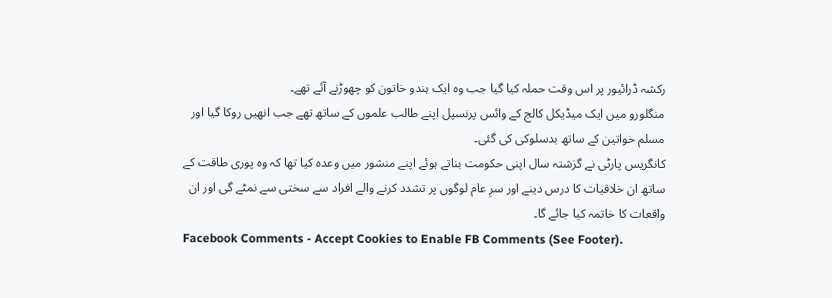رکشہ ڈرائیور پر اس وقت حملہ کیا گیا جب وہ ایک ہندو خاتون کو چھوڑنے آئے تھے۔
منگلورو میں ایک میڈیکل کالج کے وائس پرنسپل اپنے طالب علموں کے ساتھ تھے جب انھیں روکا گیا اور مسلم خواتین کے ساتھ بدسلوکی کی گئی۔
کانگریس پارٹی نے گزشتہ سال اپنی حکومت بناتے ہوئے اپنے منشور میں وعدہ کیا تھا کہ وہ پوری طاقت کے ساتھ ان خلاقیات کا درس دینے اور سرِ عام لوگوں پر تشدد کرنے والے افراد سے سختی سے نمٹے گی اور ان واقعات کا خاتمہ کیا جائے گا۔
Facebook Comments - Accept Cookies to Enable FB Comments (See Footer).